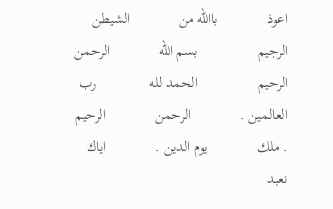اعوذ             باالله من             الشيطن             الرجيم                بسم الله             الرحمن             الرحيم                الحمد لله              رب             العالمين .             الرحمن             الرحيم . ملك             يوم الدين .             اياك نعبد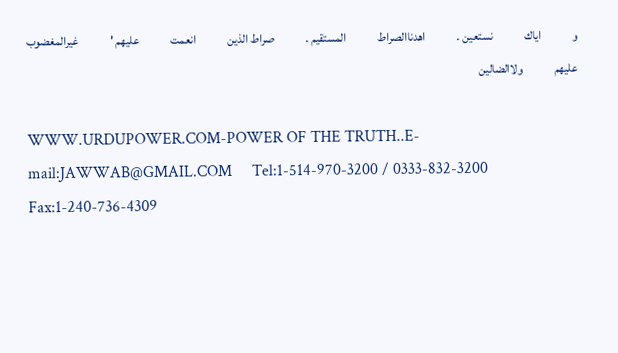و             اياك             نستعين .             اهدناالصراط             المستقيم .             صراط الذين             انعمت             عليهم '             غيرالمغضوب             عليهم             ولاالضالين

WWW.URDUPOWER.COM-POWER OF THE TRUTH..E-mail:JAWWAB@GMAIL.COM     Tel:1-514-970-3200 / 0333-832-3200       Fax:1-240-736-4309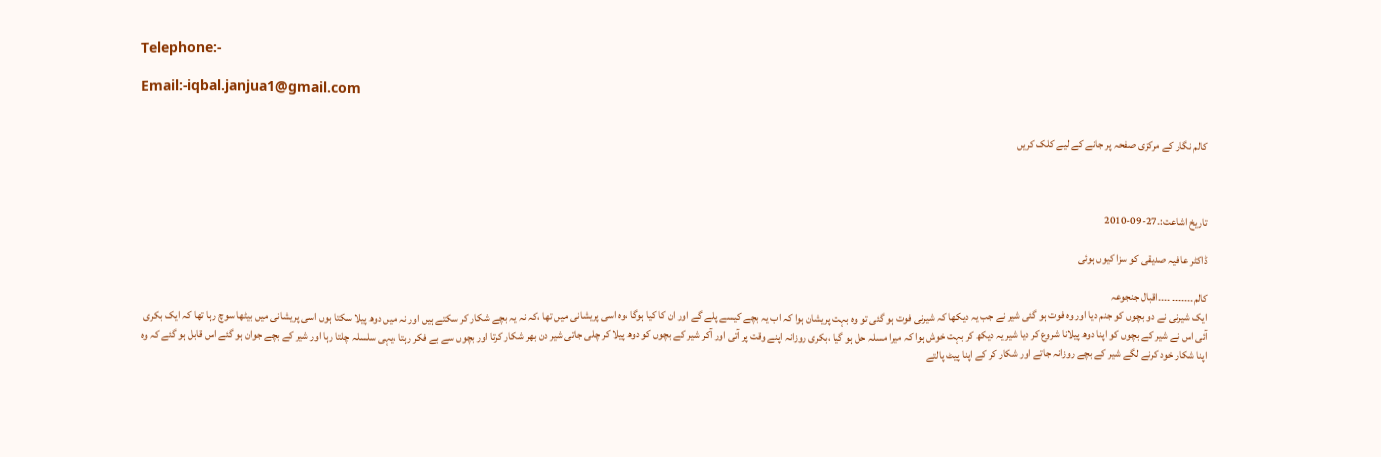Telephone:-

Email:-iqbal.janjua1@gmail.com


کالم نگار کے مرکزی صفحہ پر جانے کے لیے کلک کریں



تاریخ اشاعت:۔27-09-2010

ڈاکٹر عافیہ صدیقی کو سزا کیوں ہوئی

کالم۔۔۔۔۔۔۔ ۔۔۔۔اقبال جنجوعہ
ایک شیرنی نے دو بچوں کو جنم دیا اور وہ فوت ہو گئی شیر نے جب یہ دیکھا کہ شیرنی فوت ہو گئی تو وہ بہت پریشان ہوا کہ اب یہ بچے کیسے پلے گے اور ان کا کیا ہوگا ،وہ اسی پریشانی میں تھا ،کہ نہ یہ بچے شکار کر سکتے ہیں اور نہ میں دوھ پیلا سکتا ہوں اسی پریشانی میں بیٹھا سوچ رہا تھا کہ ایک بکری آئی اس نے شیر کے بچوں کو اپنا دوھ پیلانا شروع کر دیا شیر یہ دیکھ کر بہت خوش ہوا کہ میرا مسلہ حل ہو گیا ،بکری روزانہ اپنے وقت پر آتی اور آکر شیر کے بچوں کو دوھ پیلا کر چلی جاتی شیر دن بھر شکار کرتا اور بچوں سے بے فکر رہتا ،یہی سلسلہ چلتا رہا اور شیر کے بچے جوان ہو گئے اس قابل ہو گئے کہ وہ اپنا شکار خود کرنے لگے شیر کے بچے روزانہ جاتے اور شکار کر کے اپنا پیٹ پالتے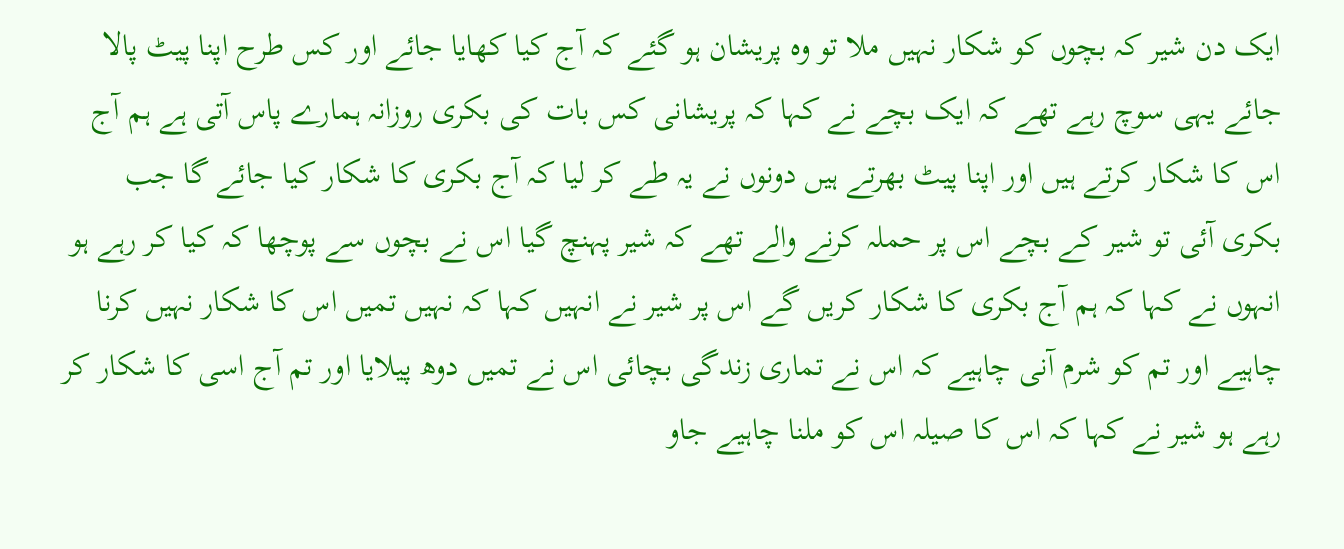ایک دن شیر کہ بچوں کو شکار نہیں ملا تو وہ پریشان ہو گئے کہ آج کیا کھایا جائے اور کس طرح اپنا پیٹ پالا جائے یہی سوچ رہے تھے کہ ایک بچے نے کہا کہ پریشانی کس بات کی بکری روزانہ ہمارے پاس آتی ہے ہم آج اس کا شکار کرتے ہیں اور اپنا پیٹ بھرتے ہیں دونوں نے یہ طے کر لیا کہ آج بکری کا شکار کیا جائے گا جب بکری آئی تو شیر کے بچے اس پر حملہ کرنے والے تھے کہ شیر پہنچ گیا اس نے بچوں سے پوچھا کہ کیا کر رہے ہو انہوں نے کہا کہ ہم آج بکری کا شکار کریں گے اس پر شیر نے انہیں کہا کہ نہیں تمیں اس کا شکار نہیں کرنا چاہیے اور تم کو شرم آنی چاہیے کہ اس نے تماری زندگی بچائی اس نے تمیں دوھ پیلایا اور تم آج اسی کا شکار کر رہے ہو شیر نے کہا کہ اس کا صیلہ اس کو ملنا چاہیے جاو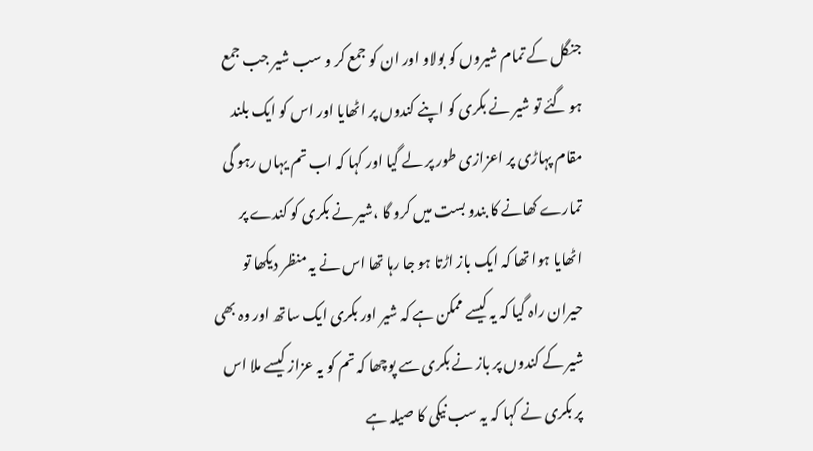جنگل کے تمام شیروں کو بولاو اور ان کو جمع کر و سب شیر جب جمع ہو گئے تو شیر نے بکری کو اپنے کندوں پر اٹھایا اور اس کو ایک بلند مقام پہاڑی پر اعزازی طور پر لے گیا اور کہا کہ اب تم یہاں رہو گی تمارے کھانے کا بندو بست میں کرو گا ،شیر نے بکری کو کندے پر اٹھایا ہوا تھا کہ ایک باز اڑتا ہو جا رہا تھا اس نے یہ منظر دیکھا تو حیران راہ گیا کہ یہ کیسے ممکن ہے کہ شیر اور بکری ایک ساتھ اور وہ بھی شیر کے کندوں پر باز نے بکری سے پوچھا کہ تم کو یہ عزاز کیسے ملا اس پر بکری نے کہا کہ یہ سب نیکی کا صیلہ ہے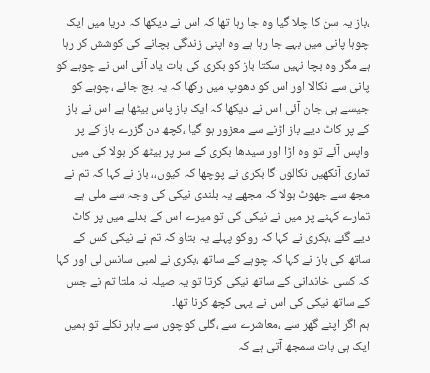،باز یہ سن کا چلا گیا وہ جا رہا تھا کہ اس نے دیکھا کہ دریا میں ایک چوہا پانی میں بہے جا رہا ہے وہ اپنی زندگی بچانے کی کوشش کر رہا ہے مگر وہ بچا نہیں سکتا باز کو بکری کی بات یاد آئی اس نے چوہے کو پانی سے نکالا اور اس کو دھوپ میں رکھا کہ یہ بچ جائے ،چوہے کو جیسے ہی جان آئی اس نے دیکھا کہ ایک باز پاس بیٹھا ہے اس نے باز کے پر کاٹ دیے باز اڑنے سے معزور ہو گیا ،کچھ دن گزرے باز کے پر واپس آئے تو وہ اڑا اور سیدھا بکری کے سر پر بیٹھ کر بولا کی میں تماری آنکھیں نکالوں گا بکری نے پوچھا کہ کیوں،، باز نے کہا کہ تم نے مجھ سے جھوٹ بولا کہ مجھے یہ بلندی نیکی کی وجہ سے ملی ہے تمارے کہنے پر میں نے نیکی کی تو میرے اس کے بدلے میں پر کاٹ دیے گئے ،بکری نے کہا کہ روکو پہلے یہ بتاو کہ تم نے نیکی کس کے ساتھ کی باز نے کہا کہ چوہے کے ساتھ ،بکری نے لمبی سانس لی اور کہا کہ کسی خاندانی کے ساتھ نیکی کرتا تو یہ صیلہ نہ ملتا تم نے جس کے ساتھ نیکی کی اس نے یہی کچھ کرنا تھا۔
ہم اگر اپنے گھر سے ،معاشرے سے ،گلی کوچوں سے باہر نکلے تو ہمیں ایک ہی بات سمجھ آتی ہے کہ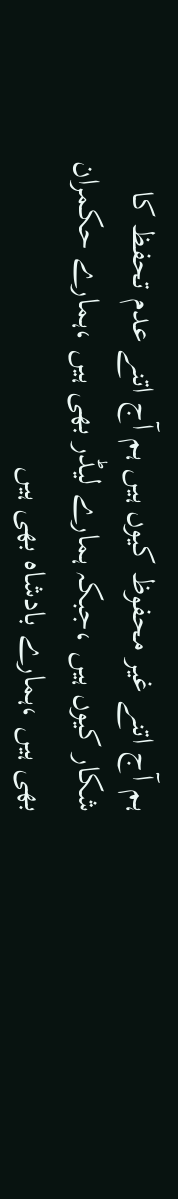ہم آج اتنے غیر محفوظ کیوں ہیں ہم آج اتنے عدم تحفظ کا شکار کیوں ہیں ،جبکہ ہمارے لیڈر بھی ہیں ،ہمارے حکمران بھی ہیں ،ہمارے بادشاہ بھی ہیں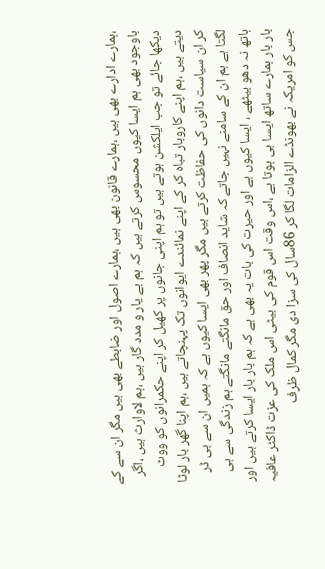،ہمارے ادارے بھی ہیں ،ہمارے قانون بھی ہیں ،ہمارے اصول اور ضابطے بھی ہیں مگر ان سے کے باوجود بھی ہم ایسا کیوں محسوس کرتے ہیں کہ ہم بے یار و مدد گار ہیں ،ہم لاوارث ہیں ،اگر دیکھا جائے تو جب ایلکشن ہوتے ہیں تو ہم اپنی جانوں پر کھیل کر اپنے حکمرانوں کو ووٹ دیتے ہیں ،ہم اپنے کاروبار تباہ کر کے اپنے نمائندے ایوانوں تک پہنچاتے ہیں ،ہم اپنا گھر بار لوٹا کر ان سیاست دانوں کی حفاظت کرتے ہیں مگر پھر بھی ایسا کیوں ہے کہ ہمیں ان سے ہی ڈر لگتا ہے ہم ان کے سامنے نہیں جاتے کہ شاید انصاف اور حق مانگتے مانگتے ہم زندگی سے ہی ہاتھ نہ دھو بیٹھے ، ایسا کیوں ہے اور حیرت کی بات یہ بھی ہے کہ ہم بار بار ایسا کرتے ہیں اور بار بار ہمارے ساتھ ایسا ہی ہوتا ہے ،اس وقت اس قوم کی بیٹی اس ملک کی عزت ڈاکٹر عافیہ جس کو امریکہ نے بھونڈے الزامات لگا کر 86سال کی سزا دی مگر کمال ظرف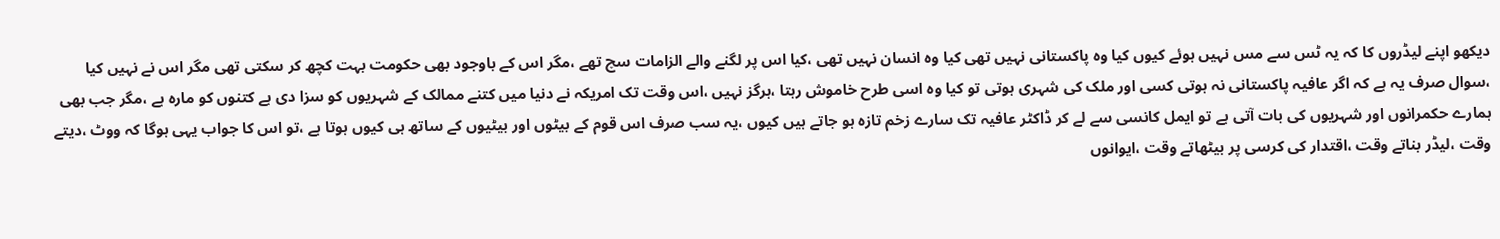دیکھو اپنے لیڈروں کا کہ یہ ٹس سے مس نہیں ہوئے کیوں کیا وہ پاکستانی نہیں تھی کیا وہ انسان نہیں تھی ،کیا اس پر لگنے والے الزامات سچ تھے ،مگر اس کے باوجود بھی حکومت بہت کچھ کر سکتی تھی مگر اس نے نہیں کیا ،سوال صرف یہ ہے کہ اگر عافیہ پاکستانی نہ ہوتی کسی اور ملک کی شہری ہوتی تو کیا وہ اسی طرح خاموش رہتا ،ہرگز نہیں ،اس وقت تک امریکہ نے دنیا میں کتنے ممالک کے شہریوں کو سزا دی ہے کتنوں کو مارہ ہے ،مگر جب بھی ہمارے حکمرانوں اور شہریوں کی بات آتی ہے تو ایمل کانسی سے لے کر ڈاکٹر عافیہ تک سارے زخم تازہ ہو جاتے ہیں کیوں ،یہ سب صرف اس قوم کے بیٹوں اور بیٹیوں کے ساتھ ہی کیوں ہوتا ہے ،تو اس کا جواب یہی ہوگا کہ ووٹ ،دیتے وقت ،لیڈر بناتے وقت ،اقتدار کی کرسی پر بیٹھاتے وقت ،ایوانوں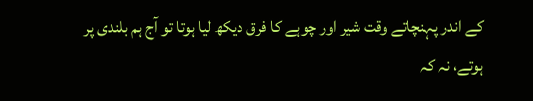کے اندر پہنچاتے وقت شیر اور چوہے کا فرق دیکھ لیا ہوتا تو آج ہم بلندی پر ہوتے، نہ کہ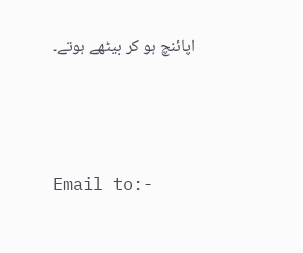اپائنچ ہو کر بیٹھے ہوتے۔




Email to:-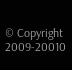© Copyright 2009-20010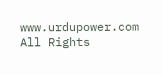www.urdupower.com All Rights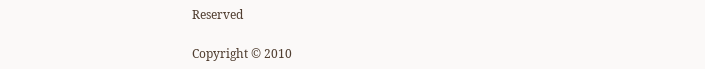Reserved

Copyright © 2010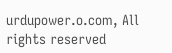urdupower.o.com, All rights reserved